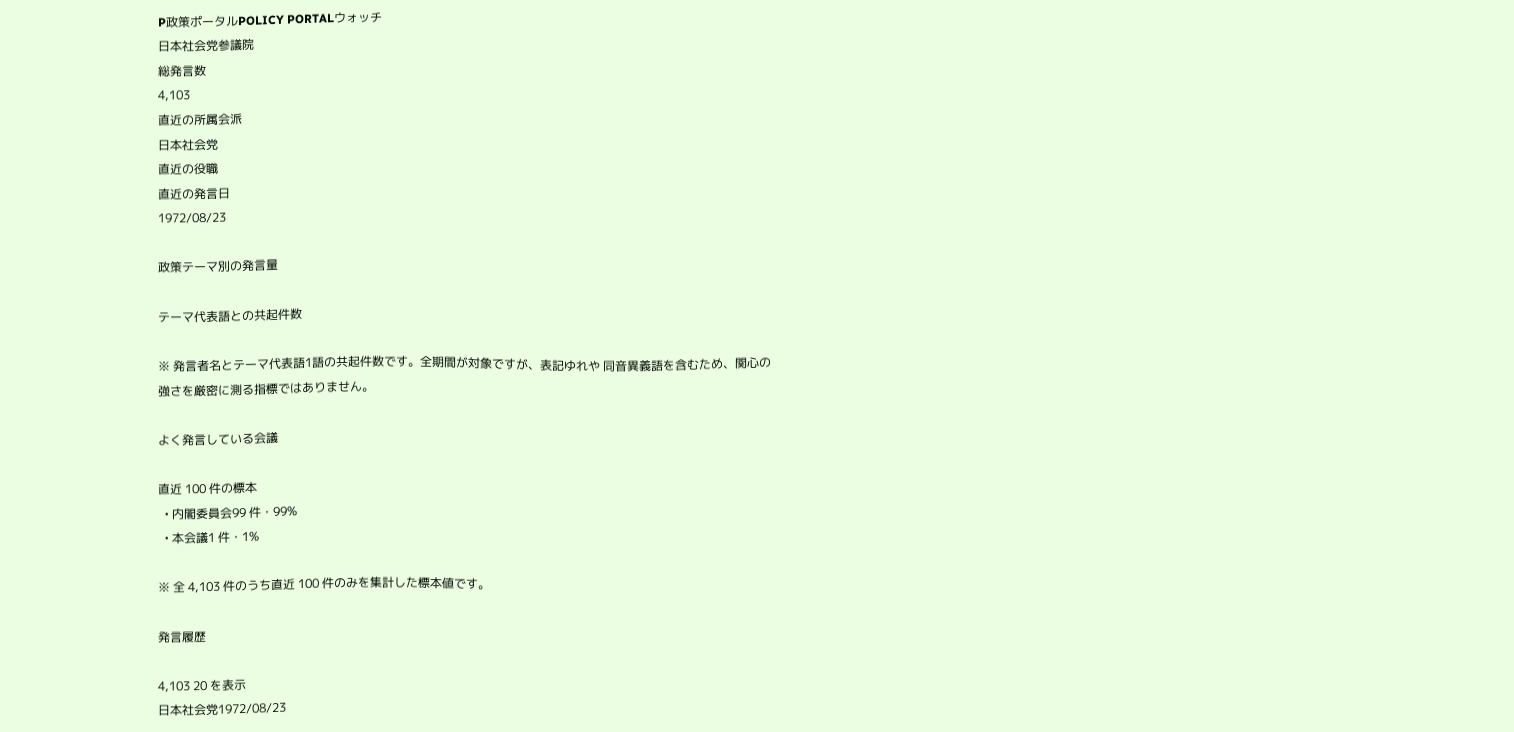P政策ポータルPOLICY PORTALウォッチ
日本社会党参議院
総発言数
4,103
直近の所属会派
日本社会党
直近の役職
直近の発言日
1972/08/23

政策テーマ別の発言量

テーマ代表語との共起件数

※ 発言者名とテーマ代表語1語の共起件数です。全期間が対象ですが、表記ゆれや 同音異義語を含むため、関心の強さを厳密に測る指標ではありません。

よく発言している会議

直近 100 件の標本
  • 内閣委員会99 件・99%
  • 本会議1 件・1%

※ 全 4,103 件のうち直近 100 件のみを集計した標本値です。

発言履歴

4,103 20 を表示
日本社会党1972/08/23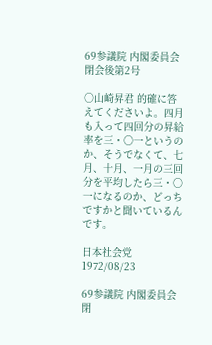69参議院 内閣委員会 閉会後第2号

○山崎昇君 的確に答えてくださいよ。四月も入って四回分の昇給率を三・〇一というのか、そうでなくて、七月、十月、一月の三回分を平均したら三・〇一になるのか、どっちですかと聞いているんです。

日本社会党1972/08/23

69参議院 内閣委員会 閉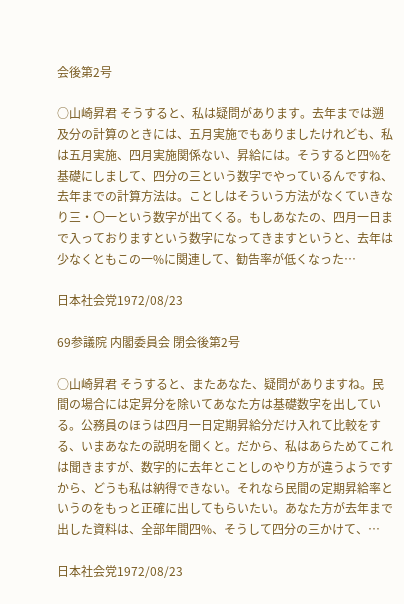会後第2号

○山崎昇君 そうすると、私は疑問があります。去年までは遡及分の計算のときには、五月実施でもありましたけれども、私は五月実施、四月実施関係ない、昇給には。そうすると四%を基礎にしまして、四分の三という数字でやっているんですね、去年までの計算方法は。ことしはそういう方法がなくていきなり三・〇一という数字が出てくる。もしあなたの、四月一日まで入っておりますという数字になってきますというと、去年は少なくともこの一%に関連して、勧告率が低くなった…

日本社会党1972/08/23

69参議院 内閣委員会 閉会後第2号

○山崎昇君 そうすると、またあなた、疑問がありますね。民間の場合には定昇分を除いてあなた方は基礎数字を出している。公務員のほうは四月一日定期昇給分だけ入れて比較をする、いまあなたの説明を聞くと。だから、私はあらためてこれは聞きますが、数字的に去年とことしのやり方が違うようですから、どうも私は納得できない。それなら民間の定期昇給率というのをもっと正確に出してもらいたい。あなた方が去年まで出した資料は、全部年間四%、そうして四分の三かけて、…

日本社会党1972/08/23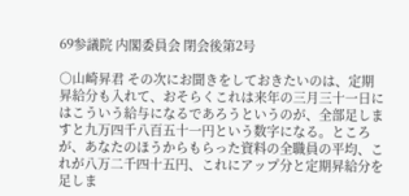69参議院 内閣委員会 閉会後第2号

○山崎昇君 その次にお聞きをしておきたいのは、定期昇給分も入れて、おそらくこれは来年の三月三十一日にはこういう給与になるであろうというのが、全部足しますと九万四千八百五十一円という数字になる。ところが、あなたのほうからもらった資料の全職員の平均、これが八万二千四十五円、これにアップ分と定期昇給分を足しま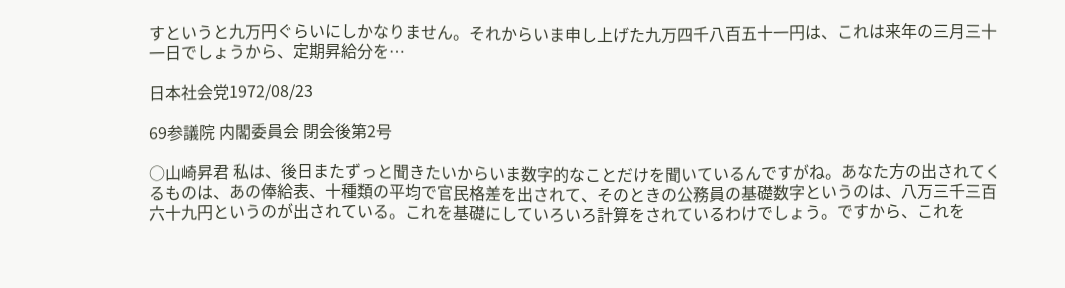すというと九万円ぐらいにしかなりません。それからいま申し上げた九万四千八百五十一円は、これは来年の三月三十一日でしょうから、定期昇給分を…

日本社会党1972/08/23

69参議院 内閣委員会 閉会後第2号

○山崎昇君 私は、後日またずっと聞きたいからいま数字的なことだけを聞いているんですがね。あなた方の出されてくるものは、あの俸給表、十種類の平均で官民格差を出されて、そのときの公務員の基礎数字というのは、八万三千三百六十九円というのが出されている。これを基礎にしていろいろ計算をされているわけでしょう。ですから、これを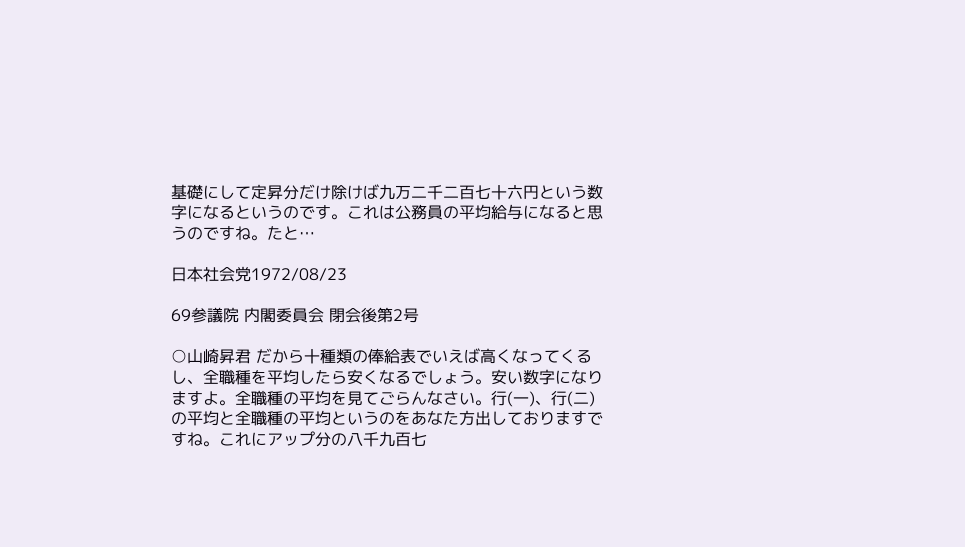基礎にして定昇分だけ除けば九万二千二百七十六円という数字になるというのです。これは公務員の平均給与になると思うのですね。たと…

日本社会党1972/08/23

69参議院 内閣委員会 閉会後第2号

○山崎昇君 だから十種類の俸給表でいえば高くなってくるし、全職種を平均したら安くなるでしょう。安い数字になりますよ。全職種の平均を見てごらんなさい。行(一)、行(二)の平均と全職種の平均というのをあなた方出しておりますですね。これにアップ分の八千九百七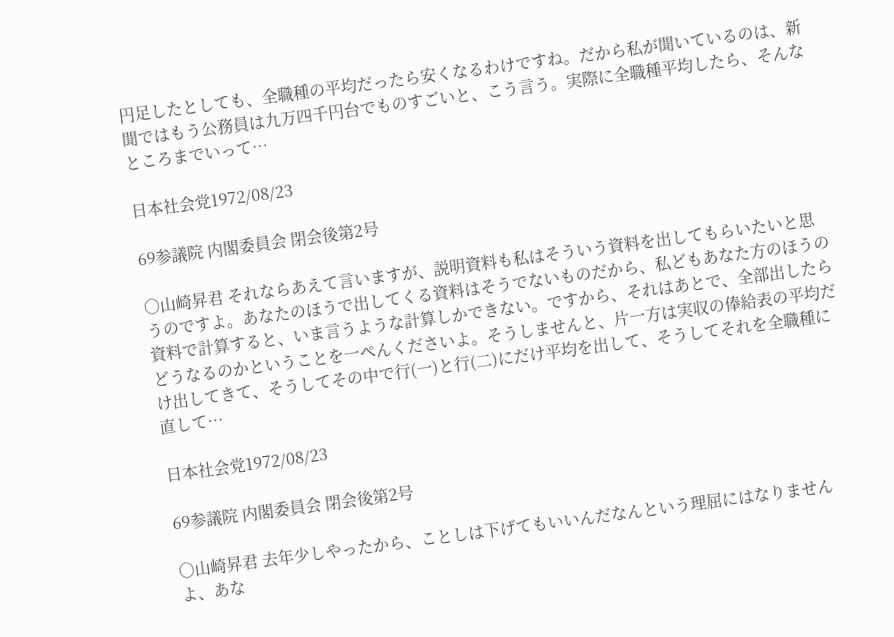円足したとしても、全職種の平均だったら安くなるわけですね。だから私が聞いているのは、新聞ではもう公務員は九万四千円台でものすごいと、こう言う。実際に全職種平均したら、そんなところまでいって…

日本社会党1972/08/23

69参議院 内閣委員会 閉会後第2号

○山崎昇君 それならあえて言いますが、説明資料も私はそういう資料を出してもらいたいと思うのですよ。あなたのほうで出してくる資料はそうでないものだから、私どもあなた方のほうの資料で計算すると、いま言うような計算しかできない。ですから、それはあとで、全部出したらどうなるのかということを一ぺんくださいよ。そうしませんと、片一方は実収の俸給表の平均だけ出してきて、そうしてその中で行(一)と行(二)にだけ平均を出して、そうしてそれを全職種に直して…

日本社会党1972/08/23

69参議院 内閣委員会 閉会後第2号

○山崎昇君 去年少しやったから、ことしは下げてもいいんだなんという理屈にはなりませんよ、あな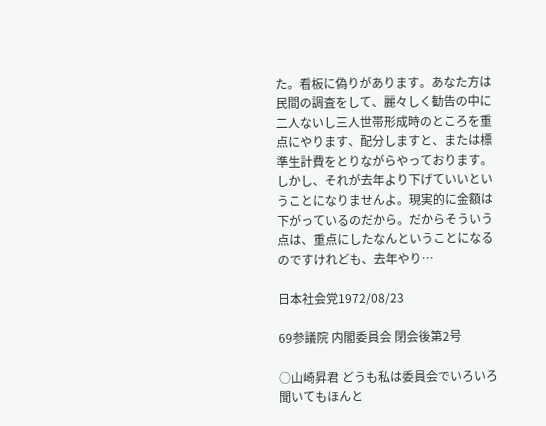た。看板に偽りがあります。あなた方は民間の調査をして、麗々しく勧告の中に二人ないし三人世帯形成時のところを重点にやります、配分しますと、または標準生計費をとりながらやっております。しかし、それが去年より下げていいということになりませんよ。現実的に金額は下がっているのだから。だからそういう点は、重点にしたなんということになるのですけれども、去年やり…

日本社会党1972/08/23

69参議院 内閣委員会 閉会後第2号

○山崎昇君 どうも私は委員会でいろいろ聞いてもほんと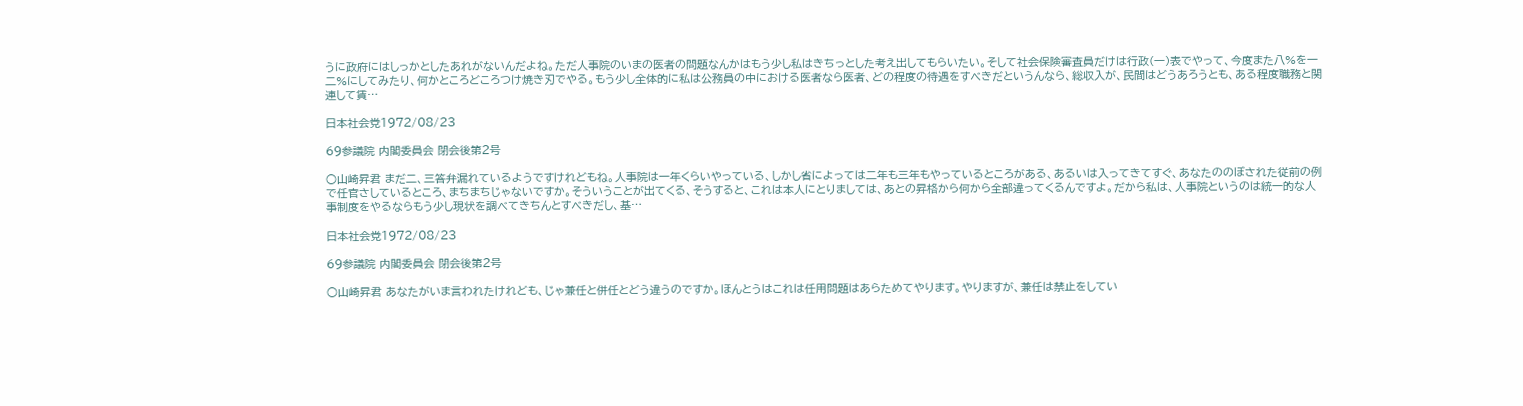うに政府にはしっかとしたあれがないんだよね。ただ人事院のいまの医者の問題なんかはもう少し私はきちっとした考え出してもらいたい。そして社会保険審査員だけは行政(一)表でやって、今度また八%を一二%にしてみたり、何かところどころつけ焼き刃でやる。もう少し全体的に私は公務員の中における医者なら医者、どの程度の待遇をすべきだというんなら、総収入が、民間はどうあろうとも、ある程度職務と関連して賃…

日本社会党1972/08/23

69参議院 内閣委員会 閉会後第2号

○山崎昇君 まだ二、三答弁漏れているようですけれどもね。人事院は一年くらいやっている、しかし省によっては二年も三年もやっているところがある、あるいは入ってきてすぐ、あなたののぼされた従前の例で任官さしているところ、まちまちじゃないですか。そういうことが出てくる、そうすると、これは本人にとりましては、あとの昇格から何から全部違ってくるんですよ。だから私は、人事院というのは統一的な人事制度をやるならもう少し現状を調べてきちんとすべきだし、基…

日本社会党1972/08/23

69参議院 内閣委員会 閉会後第2号

○山崎昇君 あなたがいま言われたけれども、じゃ兼任と併任とどう違うのですか。ほんとうはこれは任用問題はあらためてやります。やりますが、兼任は禁止をしてい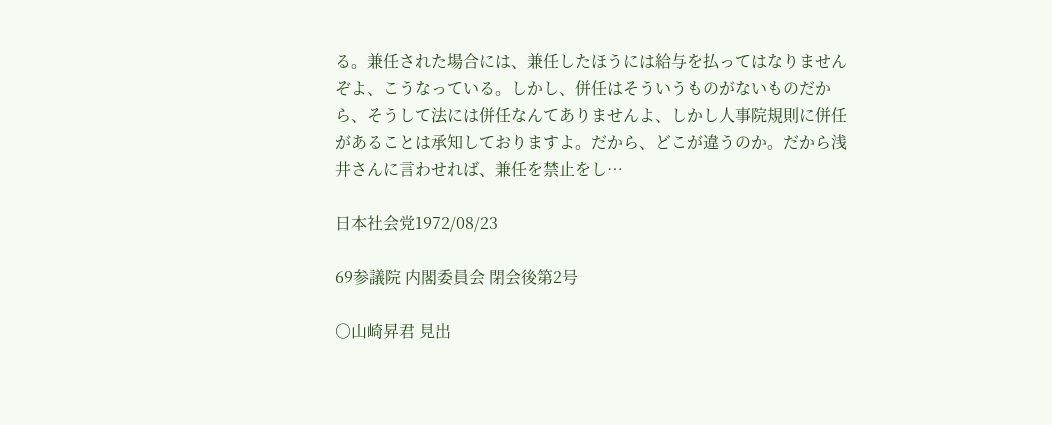る。兼任された場合には、兼任したほうには給与を払ってはなりませんぞよ、こうなっている。しかし、併任はそういうものがないものだから、そうして法には併任なんてありませんよ、しかし人事院規則に併任があることは承知しておりますよ。だから、どこが違うのか。だから浅井さんに言わせれば、兼任を禁止をし…

日本社会党1972/08/23

69参議院 内閣委員会 閉会後第2号

○山崎昇君 見出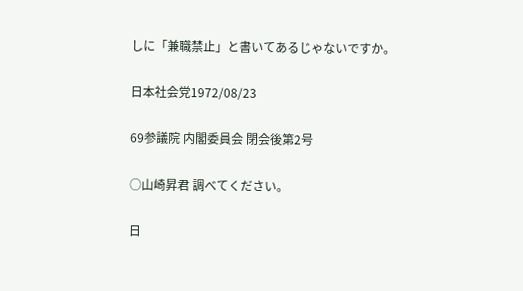しに「兼職禁止」と書いてあるじゃないですか。

日本社会党1972/08/23

69参議院 内閣委員会 閉会後第2号

○山崎昇君 調べてください。

日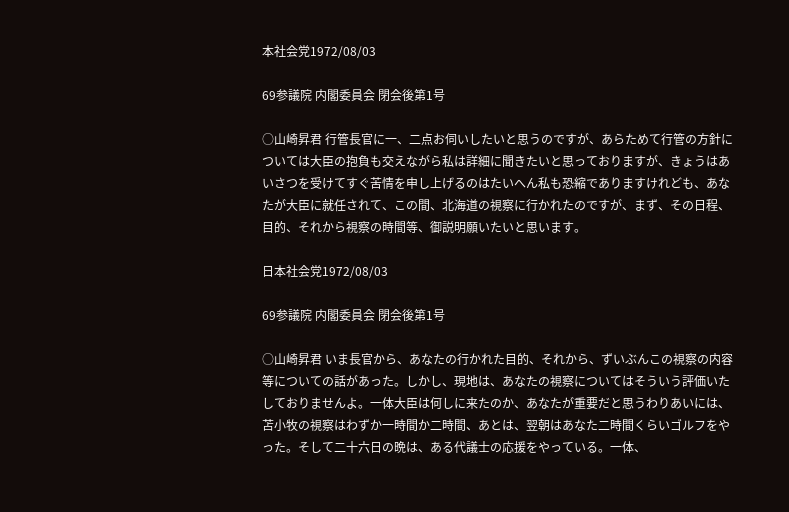本社会党1972/08/03

69参議院 内閣委員会 閉会後第1号

○山崎昇君 行管長官に一、二点お伺いしたいと思うのですが、あらためて行管の方針については大臣の抱負も交えながら私は詳細に聞きたいと思っておりますが、きょうはあいさつを受けてすぐ苦情を申し上げるのはたいへん私も恐縮でありますけれども、あなたが大臣に就任されて、この間、北海道の視察に行かれたのですが、まず、その日程、目的、それから視察の時間等、御説明願いたいと思います。

日本社会党1972/08/03

69参議院 内閣委員会 閉会後第1号

○山崎昇君 いま長官から、あなたの行かれた目的、それから、ずいぶんこの視察の内容等についての話があった。しかし、現地は、あなたの視察についてはそういう評価いたしておりませんよ。一体大臣は何しに来たのか、あなたが重要だと思うわりあいには、苫小牧の視察はわずか一時間か二時間、あとは、翌朝はあなた二時間くらいゴルフをやった。そして二十六日の晩は、ある代議士の応援をやっている。一体、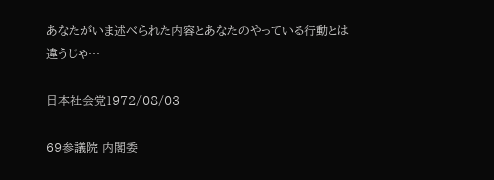あなたがいま述べられた内容とあなたのやっている行動とは違うじゃ…

日本社会党1972/08/03

69参議院 内閣委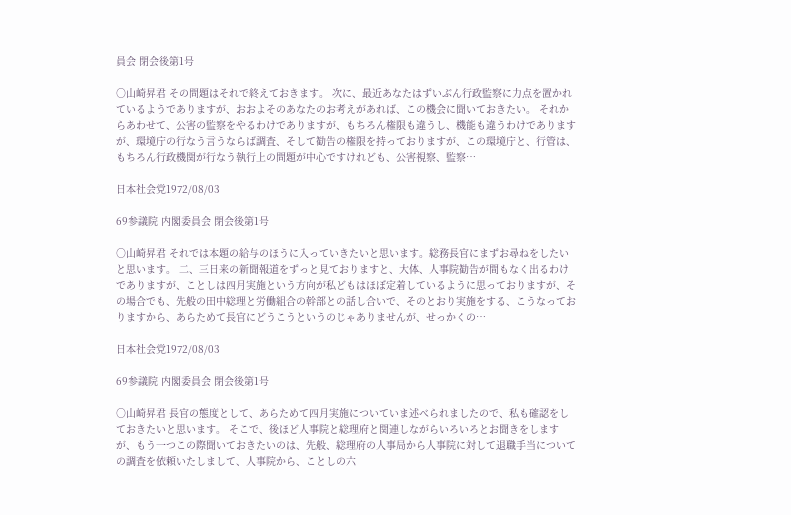員会 閉会後第1号

○山崎昇君 その問題はそれで終えておきます。 次に、最近あなたはずいぶん行政監察に力点を置かれているようでありますが、おおよそのあなたのお考えがあれば、この機会に聞いておきたい。 それからあわせて、公害の監察をやるわけでありますが、もちろん権限も違うし、機能も違うわけでありますが、環境庁の行なう言うならば調査、そして勧告の権限を持っておりますが、この環境庁と、行管は、もちろん行政機関が行なう執行上の問題が中心ですけれども、公害視察、監察…

日本社会党1972/08/03

69参議院 内閣委員会 閉会後第1号

○山崎昇君 それでは本題の給与のほうに入っていきたいと思います。総務長官にまずお尋ねをしたいと思います。 二、三日来の新聞報道をずっと見ておりますと、大体、人事院勧告が間もなく出るわけでありますが、ことしは四月実施という方向が私どもはほぼ定着しているように思っておりますが、その場合でも、先般の田中総理と労働組合の幹部との話し合いで、そのとおり実施をする、こうなっておりますから、あらためて長官にどうこうというのじゃありませんが、せっかくの…

日本社会党1972/08/03

69参議院 内閣委員会 閉会後第1号

○山崎昇君 長官の態度として、あらためて四月実施についていま述べられましたので、私も確認をしておきたいと思います。 そこで、後ほど人事院と総理府と関連しながらいろいろとお聞きをしますが、もう一つこの際聞いておきたいのは、先般、総理府の人事局から人事院に対して退職手当についての調査を依頼いたしまして、人事院から、ことしの六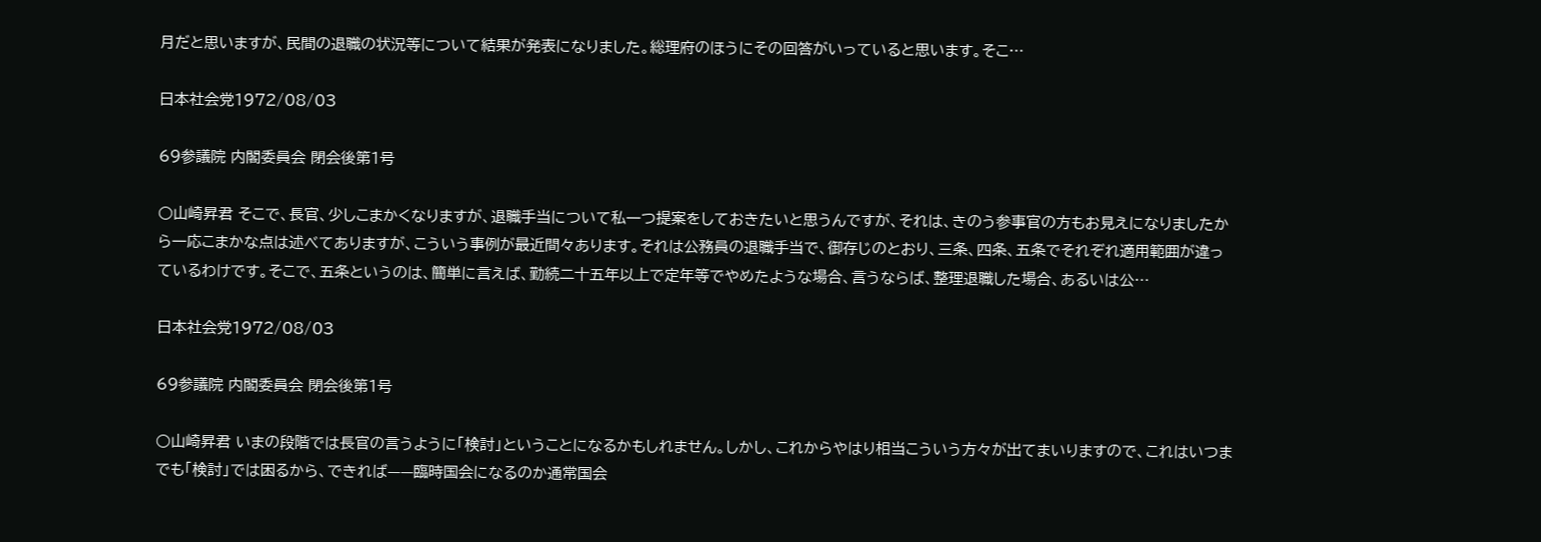月だと思いますが、民間の退職の状況等について結果が発表になりました。総理府のほうにその回答がいっていると思います。そこ…

日本社会党1972/08/03

69参議院 内閣委員会 閉会後第1号

○山崎昇君 そこで、長官、少しこまかくなりますが、退職手当について私一つ提案をしておきたいと思うんですが、それは、きのう参事官の方もお見えになりましたから一応こまかな点は述べてありますが、こういう事例が最近間々あります。それは公務員の退職手当で、御存じのとおり、三条、四条、五条でそれぞれ適用範囲が違っているわけです。そこで、五条というのは、簡単に言えば、勤続二十五年以上で定年等でやめたような場合、言うならば、整理退職した場合、あるいは公…

日本社会党1972/08/03

69参議院 内閣委員会 閉会後第1号

○山崎昇君 いまの段階では長官の言うように「検討」ということになるかもしれません。しかし、これからやはり相当こういう方々が出てまいりますので、これはいつまでも「検討」では困るから、できれば——臨時国会になるのか通常国会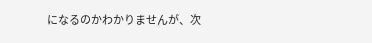になるのかわかりませんが、次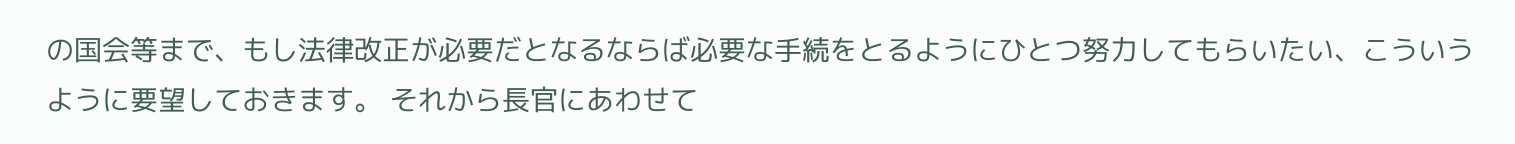の国会等まで、もし法律改正が必要だとなるならば必要な手続をとるようにひとつ努力してもらいたい、こういうように要望しておきます。 それから長官にあわせて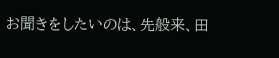お聞きをしたいのは、先般来、田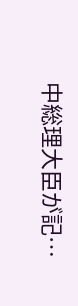中総理大臣が記…